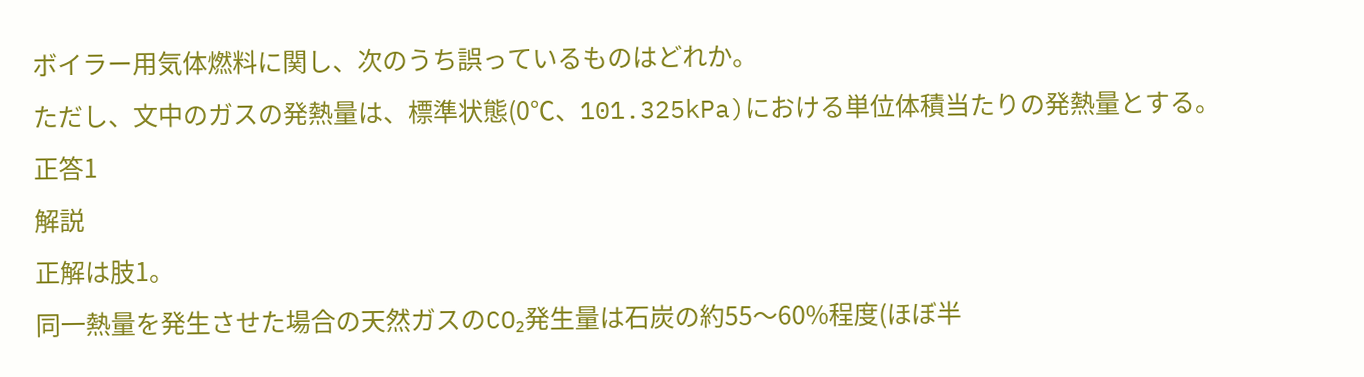ボイラー用気体燃料に関し、次のうち誤っているものはどれか。
ただし、文中のガスの発熱量は、標準状態(0℃、101.325kPa)における単位体積当たりの発熱量とする。
正答1
解説
正解は肢1。
同一熱量を発生させた場合の天然ガスのCO₂発生量は石炭の約55〜60%程度(ほぼ半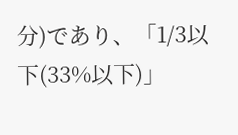分)であり、「1/3以下(33%以下)」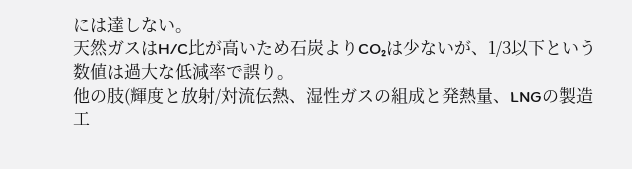には達しない。
天然ガスはH/C比が高いため石炭よりCO₂は少ないが、1/3以下という数値は過大な低減率で誤り。
他の肢(輝度と放射/対流伝熱、湿性ガスの組成と発熱量、LNGの製造工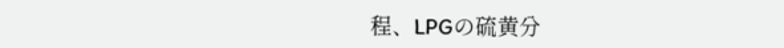程、LPGの硫黄分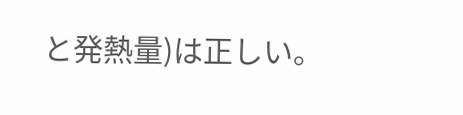と発熱量)は正しい。